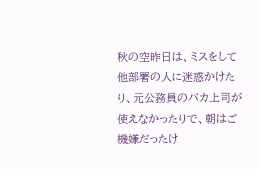秋の空昨日は、ミスをして他部署の人に迷惑かけたり、元公務員のバカ上司が使えなかったりで、朝はご機嫌だったけ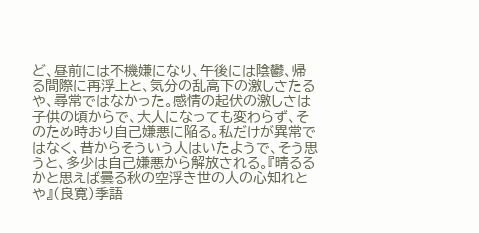ど、昼前には不機嫌になり、午後には陰鬱、帰る間際に再浮上と、気分の乱高下の激しさたるや、尋常ではなかった。感情の起伏の激しさは子供の頃からで、大人になっても変わらず、そのため時おり自己嫌悪に陥る。私だけが異常ではなく、昔からそういう人はいたようで、そう思うと、多少は自己嫌悪から解放される。『晴るるかと思えば曇る秋の空浮き世の人の心知れとや』(良寛)季語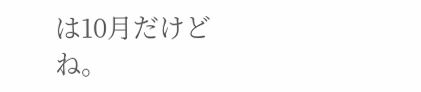は10月だけどね。